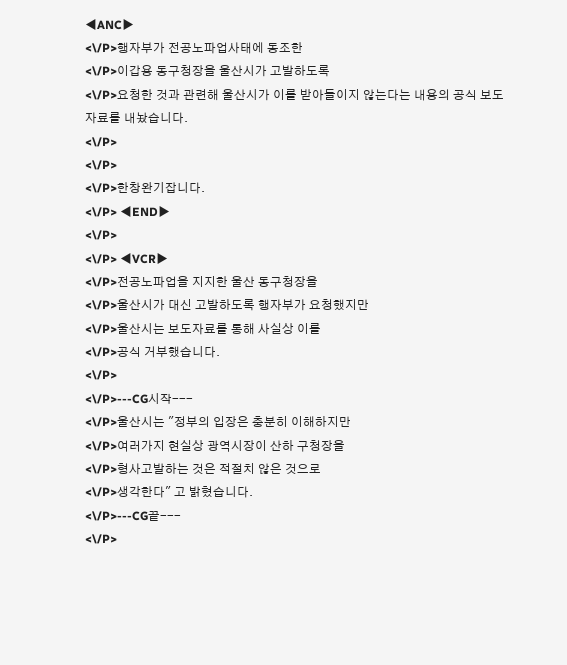◀ANC▶
<\/P>행자부가 전공노파업사태에 동조한
<\/P>이갑용 동구청장을 울산시가 고발하도록
<\/P>요청한 것과 관련해 울산시가 이를 받아들이지 않는다는 내용의 공식 보도자료를 내놨습니다.
<\/P>
<\/P>
<\/P>한창완기잡니다.
<\/P> ◀END▶
<\/P>
<\/P> ◀VCR▶
<\/P>전공노파업을 지지한 울산 동구청장을
<\/P>울산시가 대신 고발하도록 행자부가 요청했지만
<\/P>울산시는 보도자료를 통해 사실상 이를
<\/P>공식 거부했습니다.
<\/P>
<\/P>---CG시작---
<\/P>울산시는 "정부의 입장은 충분히 이해하지만
<\/P>여러가지 현실상 광역시장이 산하 구청장을
<\/P>형사고발하는 것은 적절치 않은 것으로
<\/P>생각한다" 고 밝혔습니다.
<\/P>---CG끝---
<\/P>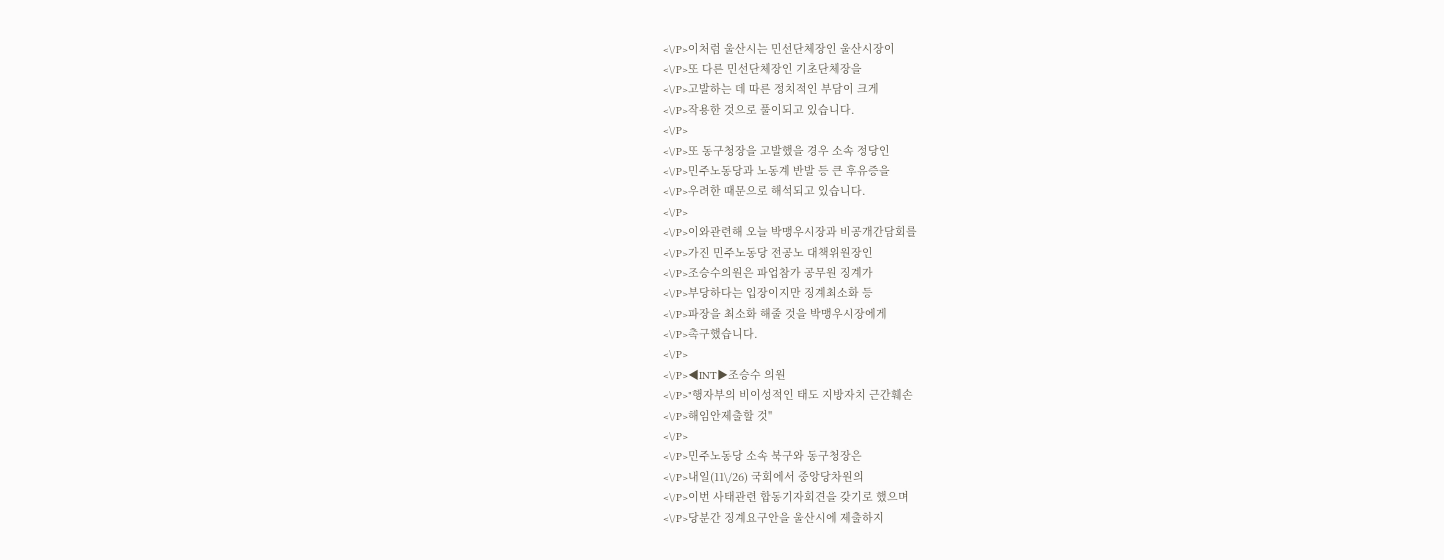<\/P>이처럼 울산시는 민선단체장인 울산시장이
<\/P>또 다른 민선단체장인 기초단체장을
<\/P>고발하는 데 따른 정치적인 부담이 크게
<\/P>작용한 것으로 풀이되고 있습니다.
<\/P>
<\/P>또 동구청장을 고발했을 경우 소속 정당인
<\/P>민주노동당과 노동계 반발 등 큰 후유증을
<\/P>우려한 때문으로 해석되고 있습니다.
<\/P>
<\/P>이와관련해 오늘 박맹우시장과 비공개간담회를
<\/P>가진 민주노동당 전공노 대책위원장인
<\/P>조승수의원은 파업참가 공무원 징계가
<\/P>부당하다는 입장이지만 징계최소화 등
<\/P>파장을 최소화 해줄 것을 박맹우시장에게
<\/P>촉구했습니다.
<\/P>
<\/P>◀INT▶조승수 의원
<\/P>"행자부의 비이성적인 태도 지방자치 근간훼손
<\/P>해임안제출할 것"
<\/P>
<\/P>민주노동당 소속 북구와 동구청장은
<\/P>내일(11\/26) 국회에서 중앙당차원의
<\/P>이번 사태관련 합동기자회견을 갖기로 했으며
<\/P>당분간 징계요구안을 울산시에 제출하지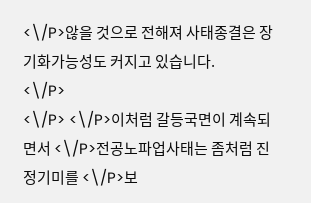<\/P>않을 것으로 전해져 사태종결은 장기화가능성도 커지고 있습니다.
<\/P>
<\/P> <\/P>이처럼 갈등국면이 계속되면서 <\/P>전공노파업사태는 좀처럼 진정기미를 <\/P>보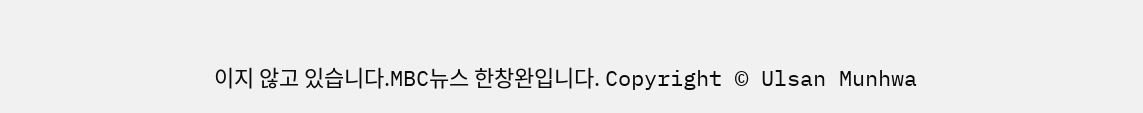이지 않고 있습니다.MBC뉴스 한창완입니다. Copyright © Ulsan Munhwa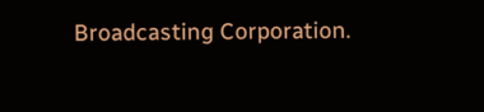Broadcasting Corporation.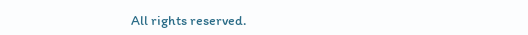All rights reserved.